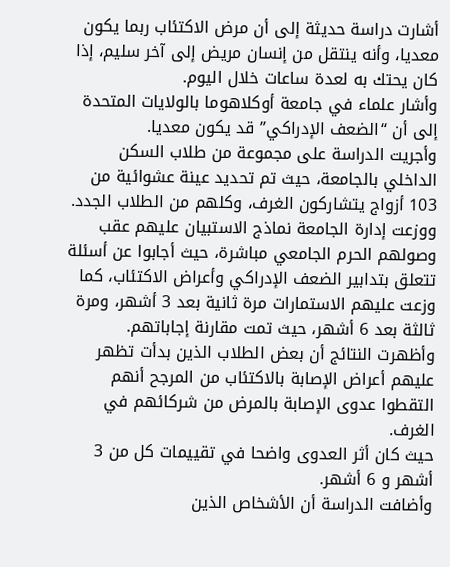أشارت دراسة حديثة إلى أن مرض الاكتئاب ربما يكون معديا، وأنه ينتقل من إنسان مريض إلى آخر سليم، إذا كان يحتك به لعدة ساعات خلال اليوم.
وأشار علماء في جامعة أوكلاهوما بالولايات المتحدة إلى أن “الضعف الإدراكي” قد يكون معديا.
وأجريت الدراسة على مجموعة من طلاب السكن الداخلي بالجامعة، حيث تم تحديد عينة عشوائية من 103 أزواج يتشاركون الغرف، وكلهم من الطلاب الجدد.
ووزعت إدارة الجامعة نماذج الاستبيان عليهم عقب وصولهم الحرم الجامعي مباشرة، حيث أجابوا عن أسئلة تتعلق بتدابير الضعف الإدراكي وأعراض الاكتئاب، كما وزعت عليهم الاستمارات مرة ثانية بعد 3 أشهر، ومرة ثالثة بعد 6 أشهر، حيث تمت مقارنة إجاباتهم.
وأظهرت النتائج أن بعض الطلاب الذين بدأت تظهر عليهم أعراض الإصابة بالاكتئاب من المرجح أنهم التقطوا عدوى الإصابة بالمرض من شركائهم في الغرف.
حيث كان أثر العدوى واضحا في تقييمات كل من 3 أشهر و 6 أشهر.
وأضافت الدراسة أن الأشخاص الذين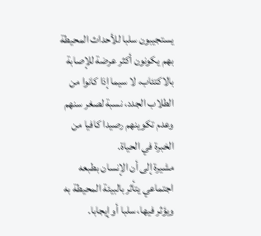يستجيبون سلبا للأحداث المحيطة بهم يكونون أكثر عرضة للإصابة بالاكتئاب، لا سيما إذا كانوا من الطلاب الجدد، نسبة لصغر سنهم وعدم تكوينهم رصيدا كافيا من الخبرة في الحياة.
مشيرة إلى أن الإنسان بطبعه اجتماعي يتأثر بالبيئة المحيطة به ويؤثر فيها، سلبا أو إيجابا.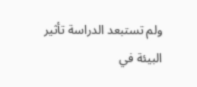ولم تستبعد الدراسة تأثير البيئة في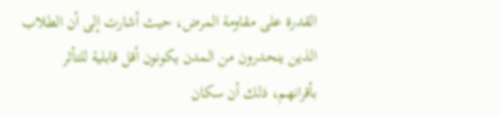القدرة على مقاومة المرض، حيث أشارت إلى أن الطلاب الذين ينحدرون من المدن يكونون أقل قابلية للتأثر بأقرانهم، ذلك أن سكان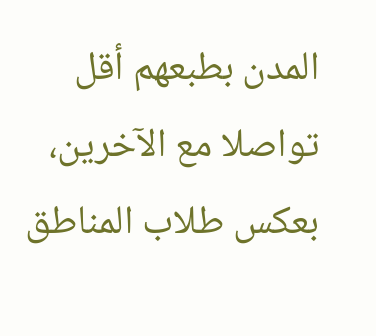المدن بطبعهم أقل تواصلا مع الآخرين، بعكس طلاب المناطق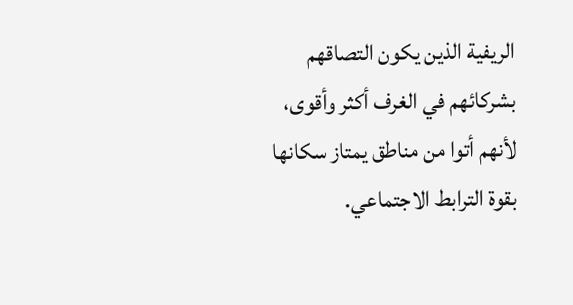الريفية الذين يكون التصاقهم بشركائهم في الغرف أكثر وأقوى، لأنهم أتوا من مناطق يمتاز سكانها بقوة الترابط الاجتماعي.